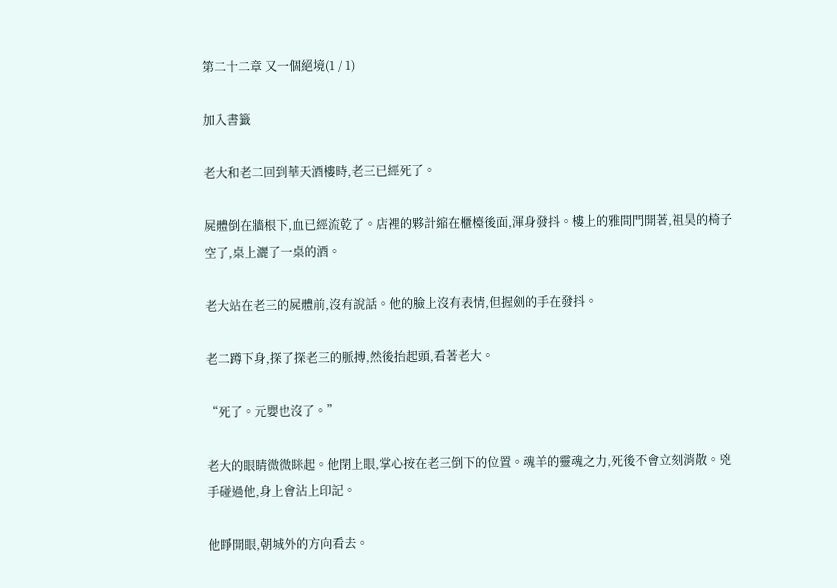第二十二章 又一個絕境(1 / 1)

加入書籤

老大和老二回到華天酒樓時,老三已經死了。

屍體倒在牆根下,血已經流乾了。店裡的夥計縮在櫃檯後面,渾身發抖。樓上的雅間門開著,祖昊的椅子空了,桌上灑了一桌的酒。

老大站在老三的屍體前,沒有說話。他的臉上沒有表情,但握劍的手在發抖。

老二蹲下身,探了探老三的脈搏,然後抬起頭,看著老大。

“死了。元嬰也沒了。”

老大的眼睛微微眯起。他閉上眼,掌心按在老三倒下的位置。魂羊的靈魂之力,死後不會立刻消散。兇手碰過他,身上會沾上印記。

他睜開眼,朝城外的方向看去。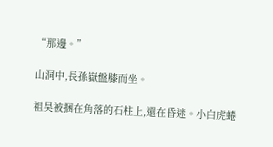“那邊。”

山洞中,長孫嶽盤膝而坐。

祖昊被捆在角落的石柱上,還在昏迷。小白虎蜷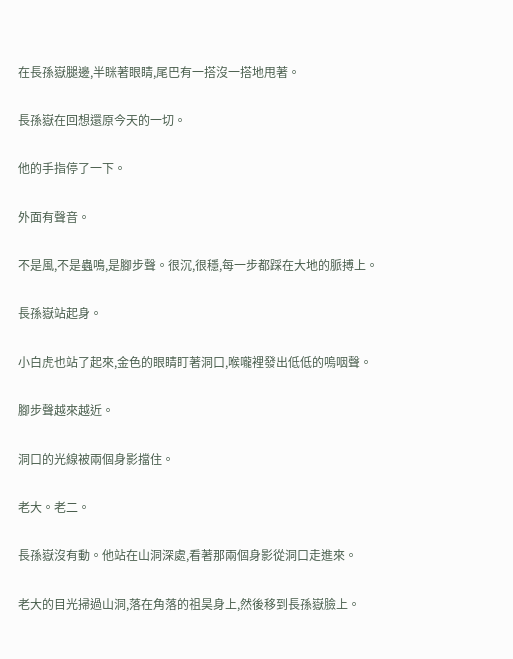在長孫嶽腿邊,半眯著眼睛,尾巴有一搭沒一搭地甩著。

長孫嶽在回想還原今天的一切。

他的手指停了一下。

外面有聲音。

不是風,不是蟲鳴,是腳步聲。很沉,很穩,每一步都踩在大地的脈搏上。

長孫嶽站起身。

小白虎也站了起來,金色的眼睛盯著洞口,喉嚨裡發出低低的嗚咽聲。

腳步聲越來越近。

洞口的光線被兩個身影擋住。

老大。老二。

長孫嶽沒有動。他站在山洞深處,看著那兩個身影從洞口走進來。

老大的目光掃過山洞,落在角落的祖昊身上,然後移到長孫嶽臉上。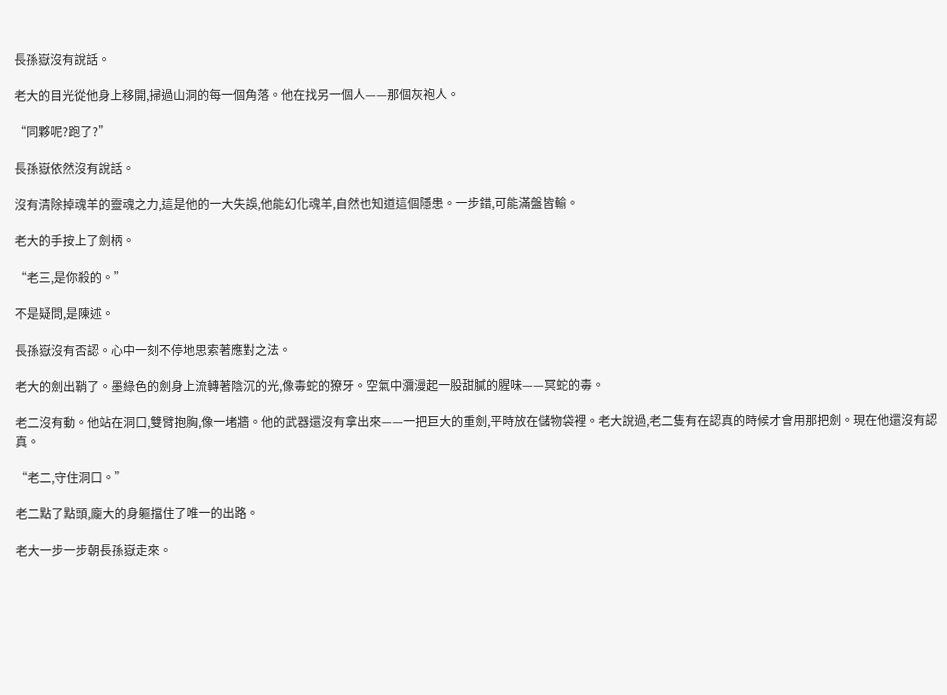長孫嶽沒有說話。

老大的目光從他身上移開,掃過山洞的每一個角落。他在找另一個人——那個灰袍人。

“同夥呢?跑了?”

長孫嶽依然沒有說話。

沒有清除掉魂羊的靈魂之力,這是他的一大失誤,他能幻化魂羊,自然也知道這個隱患。一步錯,可能滿盤皆輸。

老大的手按上了劍柄。

“老三,是你殺的。”

不是疑問,是陳述。

長孫嶽沒有否認。心中一刻不停地思索著應對之法。

老大的劍出鞘了。墨綠色的劍身上流轉著陰沉的光,像毒蛇的獠牙。空氣中瀰漫起一股甜膩的腥味——冥蛇的毒。

老二沒有動。他站在洞口,雙臂抱胸,像一堵牆。他的武器還沒有拿出來——一把巨大的重劍,平時放在儲物袋裡。老大說過,老二隻有在認真的時候才會用那把劍。現在他還沒有認真。

“老二,守住洞口。”

老二點了點頭,龐大的身軀擋住了唯一的出路。

老大一步一步朝長孫嶽走來。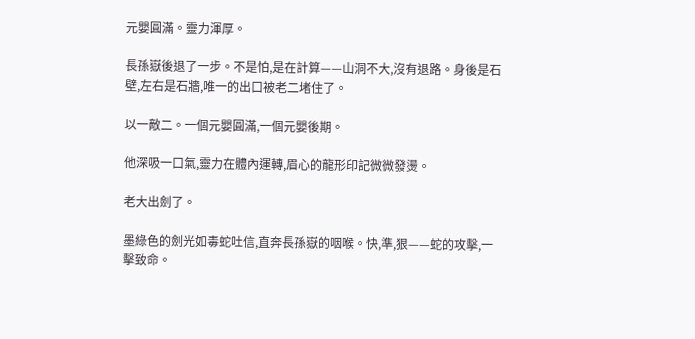元嬰圓滿。靈力渾厚。

長孫嶽後退了一步。不是怕,是在計算——山洞不大,沒有退路。身後是石壁,左右是石牆,唯一的出口被老二堵住了。

以一敵二。一個元嬰圓滿,一個元嬰後期。

他深吸一口氣,靈力在體內運轉,眉心的龍形印記微微發燙。

老大出劍了。

墨綠色的劍光如毒蛇吐信,直奔長孫嶽的咽喉。快,準,狠——蛇的攻擊,一擊致命。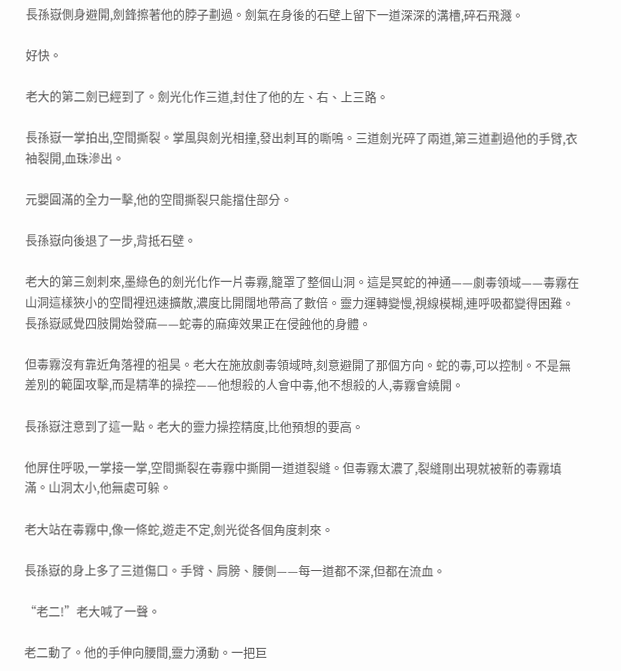長孫嶽側身避開,劍鋒擦著他的脖子劃過。劍氣在身後的石壁上留下一道深深的溝槽,碎石飛濺。

好快。

老大的第二劍已經到了。劍光化作三道,封住了他的左、右、上三路。

長孫嶽一掌拍出,空間撕裂。掌風與劍光相撞,發出刺耳的嘶鳴。三道劍光碎了兩道,第三道劃過他的手臂,衣袖裂開,血珠滲出。

元嬰圓滿的全力一擊,他的空間撕裂只能擋住部分。

長孫嶽向後退了一步,背抵石壁。

老大的第三劍刺來,墨綠色的劍光化作一片毒霧,籠罩了整個山洞。這是冥蛇的神通——劇毒領域——毒霧在山洞這樣狹小的空間裡迅速擴散,濃度比開闊地帶高了數倍。靈力運轉變慢,視線模糊,連呼吸都變得困難。長孫嶽感覺四肢開始發麻——蛇毒的麻痺效果正在侵蝕他的身體。

但毒霧沒有靠近角落裡的祖昊。老大在施放劇毒領域時,刻意避開了那個方向。蛇的毒,可以控制。不是無差別的範圍攻擊,而是精準的操控——他想殺的人會中毒,他不想殺的人,毒霧會繞開。

長孫嶽注意到了這一點。老大的靈力操控精度,比他預想的要高。

他屏住呼吸,一掌接一掌,空間撕裂在毒霧中撕開一道道裂縫。但毒霧太濃了,裂縫剛出現就被新的毒霧填滿。山洞太小,他無處可躲。

老大站在毒霧中,像一條蛇,遊走不定,劍光從各個角度刺來。

長孫嶽的身上多了三道傷口。手臂、肩膀、腰側——每一道都不深,但都在流血。

“老二!”老大喊了一聲。

老二動了。他的手伸向腰間,靈力湧動。一把巨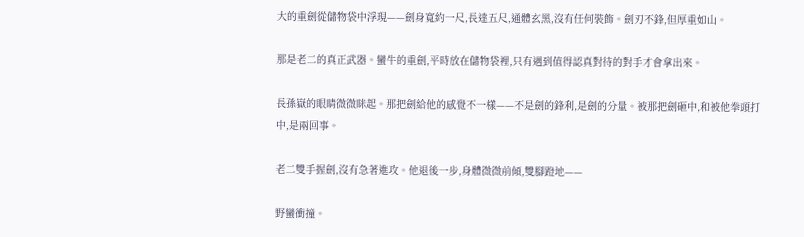大的重劍從儲物袋中浮現——劍身寬約一尺,長達五尺,通體玄黑,沒有任何裝飾。劍刃不鋒,但厚重如山。

那是老二的真正武器。蠻牛的重劍,平時放在儲物袋裡,只有遇到值得認真對待的對手才會拿出來。

長孫嶽的眼睛微微眯起。那把劍給他的感覺不一樣——不是劍的鋒利,是劍的分量。被那把劍砸中,和被他拳頭打中,是兩回事。

老二雙手握劍,沒有急著進攻。他退後一步,身體微微前傾,雙腳蹬地——

野蠻衝撞。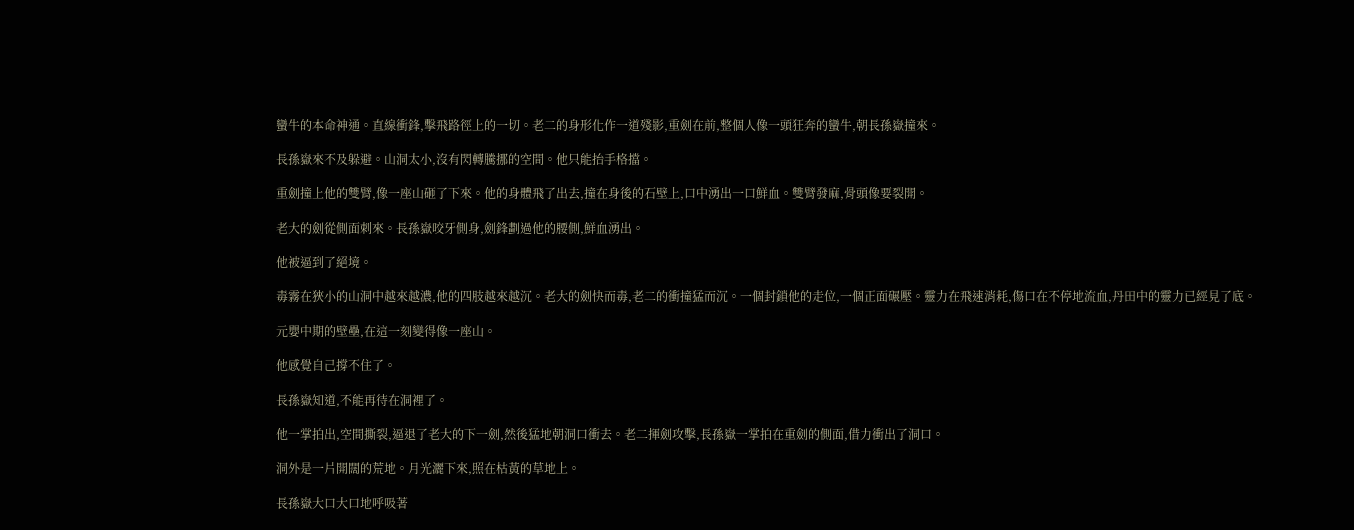蠻牛的本命神通。直線衝鋒,擊飛路徑上的一切。老二的身形化作一道殘影,重劍在前,整個人像一頭狂奔的蠻牛,朝長孫嶽撞來。

長孫嶽來不及躲避。山洞太小,沒有閃轉騰挪的空間。他只能抬手格擋。

重劍撞上他的雙臂,像一座山砸了下來。他的身體飛了出去,撞在身後的石壁上,口中湧出一口鮮血。雙臂發麻,骨頭像要裂開。

老大的劍從側面刺來。長孫嶽咬牙側身,劍鋒劃過他的腰側,鮮血湧出。

他被逼到了絕境。

毒霧在狹小的山洞中越來越濃,他的四肢越來越沉。老大的劍快而毒,老二的衝撞猛而沉。一個封鎖他的走位,一個正面碾壓。靈力在飛速消耗,傷口在不停地流血,丹田中的靈力已經見了底。

元嬰中期的壁壘,在這一刻變得像一座山。

他感覺自己撐不住了。

長孫嶽知道,不能再待在洞裡了。

他一掌拍出,空間撕裂,逼退了老大的下一劍,然後猛地朝洞口衝去。老二揮劍攻擊,長孫嶽一掌拍在重劍的側面,借力衝出了洞口。

洞外是一片開闊的荒地。月光灑下來,照在枯黃的草地上。

長孫嶽大口大口地呼吸著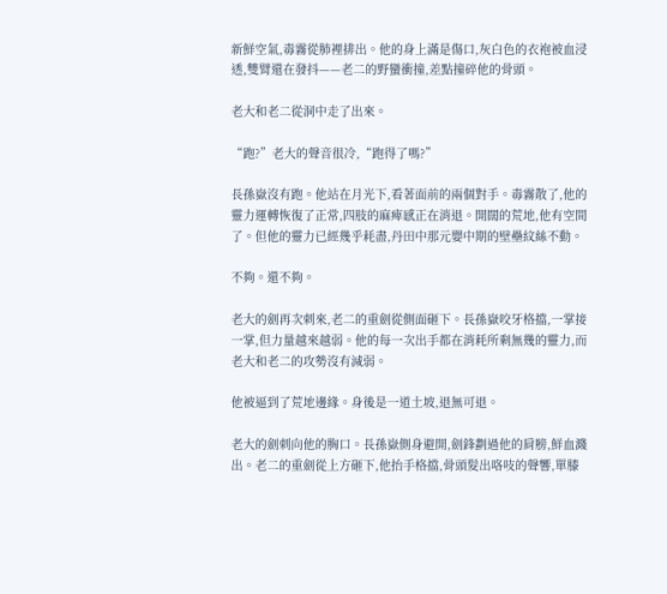新鮮空氣,毒霧從肺裡排出。他的身上滿是傷口,灰白色的衣袍被血浸透,雙臂還在發抖——老二的野蠻衝撞,差點撞碎他的骨頭。

老大和老二從洞中走了出來。

“跑?”老大的聲音很冷,“跑得了嗎?”

長孫嶽沒有跑。他站在月光下,看著面前的兩個對手。毒霧散了,他的靈力運轉恢復了正常,四肢的麻痺感正在消退。開闊的荒地,他有空間了。但他的靈力已經幾乎耗盡,丹田中那元嬰中期的壁壘紋絲不動。

不夠。還不夠。

老大的劍再次刺來,老二的重劍從側面砸下。長孫嶽咬牙格擋,一掌接一掌,但力量越來越弱。他的每一次出手都在消耗所剩無幾的靈力,而老大和老二的攻勢沒有減弱。

他被逼到了荒地邊緣。身後是一道土坡,退無可退。

老大的劍刺向他的胸口。長孫嶽側身避開,劍鋒劃過他的肩膀,鮮血濺出。老二的重劍從上方砸下,他抬手格擋,骨頭髮出咯吱的聲響,單膝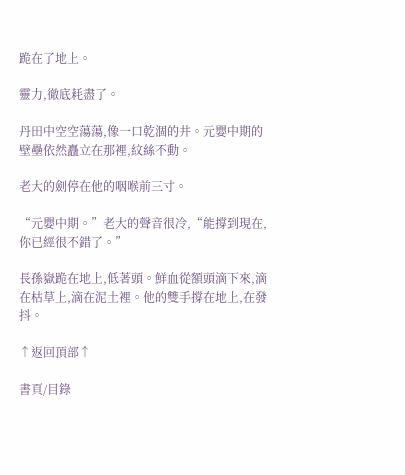跪在了地上。

靈力,徹底耗盡了。

丹田中空空蕩蕩,像一口乾涸的井。元嬰中期的壁壘依然矗立在那裡,紋絲不動。

老大的劍停在他的咽喉前三寸。

“元嬰中期。”老大的聲音很冷,“能撐到現在,你已經很不錯了。”

長孫嶽跪在地上,低著頭。鮮血從額頭滴下來,滴在枯草上,滴在泥土裡。他的雙手撐在地上,在發抖。

↑返回頂部↑

書頁/目錄